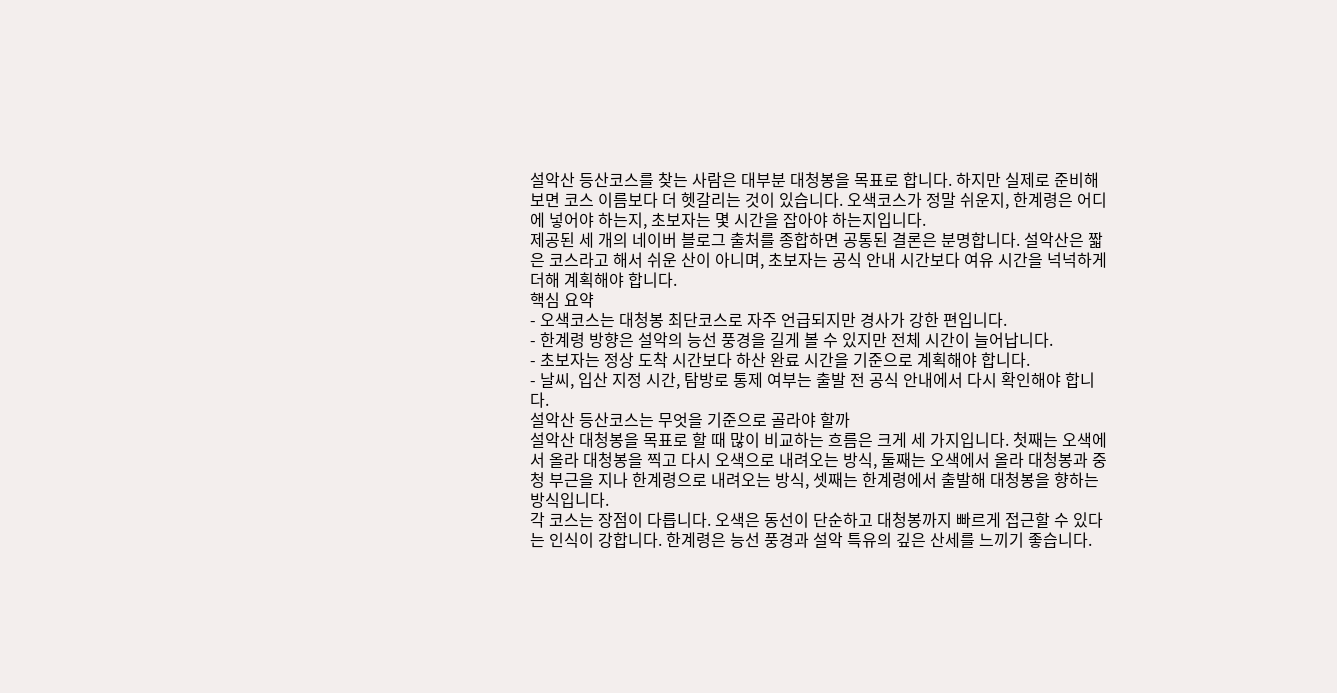설악산 등산코스를 찾는 사람은 대부분 대청봉을 목표로 합니다. 하지만 실제로 준비해 보면 코스 이름보다 더 헷갈리는 것이 있습니다. 오색코스가 정말 쉬운지, 한계령은 어디에 넣어야 하는지, 초보자는 몇 시간을 잡아야 하는지입니다.
제공된 세 개의 네이버 블로그 출처를 종합하면 공통된 결론은 분명합니다. 설악산은 짧은 코스라고 해서 쉬운 산이 아니며, 초보자는 공식 안내 시간보다 여유 시간을 넉넉하게 더해 계획해야 합니다.
핵심 요약
- 오색코스는 대청봉 최단코스로 자주 언급되지만 경사가 강한 편입니다.
- 한계령 방향은 설악의 능선 풍경을 길게 볼 수 있지만 전체 시간이 늘어납니다.
- 초보자는 정상 도착 시간보다 하산 완료 시간을 기준으로 계획해야 합니다.
- 날씨, 입산 지정 시간, 탐방로 통제 여부는 출발 전 공식 안내에서 다시 확인해야 합니다.
설악산 등산코스는 무엇을 기준으로 골라야 할까
설악산 대청봉을 목표로 할 때 많이 비교하는 흐름은 크게 세 가지입니다. 첫째는 오색에서 올라 대청봉을 찍고 다시 오색으로 내려오는 방식, 둘째는 오색에서 올라 대청봉과 중청 부근을 지나 한계령으로 내려오는 방식, 셋째는 한계령에서 출발해 대청봉을 향하는 방식입니다.
각 코스는 장점이 다릅니다. 오색은 동선이 단순하고 대청봉까지 빠르게 접근할 수 있다는 인식이 강합니다. 한계령은 능선 풍경과 설악 특유의 깊은 산세를 느끼기 좋습니다.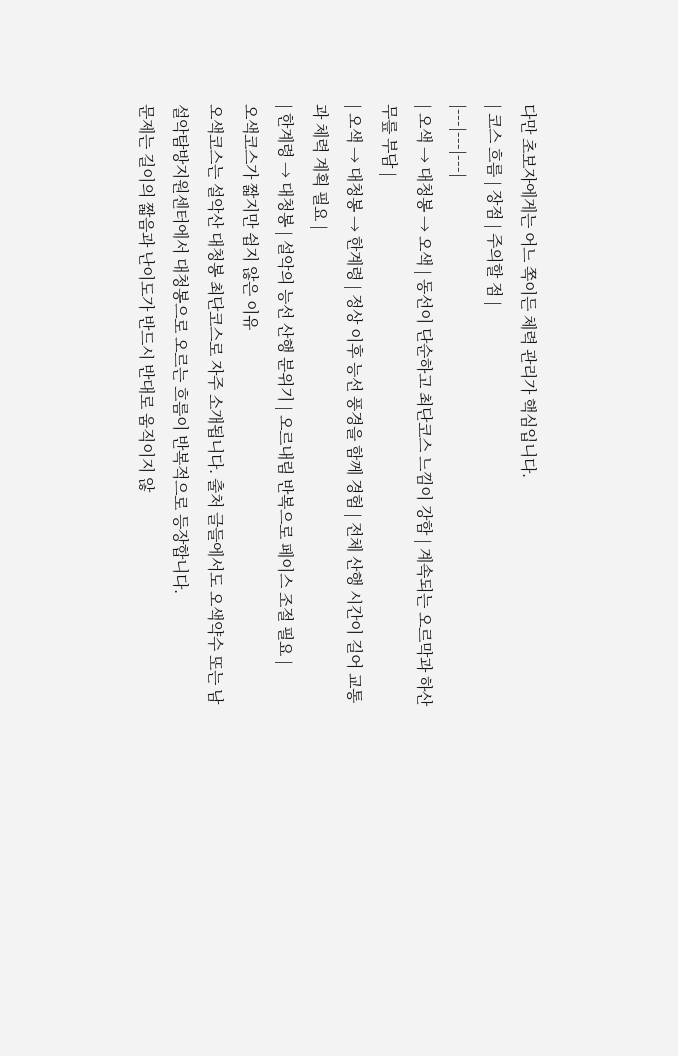다만 초보자에게는 어느 쪽이든 체력 관리가 핵심입니다.
| 코스 흐름 | 장점 | 주의할 점 |
|---|---|---|
| 오색 → 대청봉 → 오색 | 동선이 단순하고 최단코스 느낌이 강함 | 계속되는 오르막과 하산 무릎 부담 |
| 오색 → 대청봉 → 한계령 | 정상 이후 능선 풍경을 함께 경험 | 전체 산행 시간이 길어 교통과 체력 계획 필요 |
| 한계령 → 대청봉 | 설악의 능선 산행 분위기 | 오르내림 반복으로 페이스 조절 필요 |
오색코스가 짧지만 쉽지 않은 이유
오색코스는 설악산 대청봉 최단코스로 자주 소개됩니다. 출처 글들에서도 오색약수 또는 남설악탐방지원센터에서 대청봉으로 오르는 흐름이 반복적으로 등장합니다.
문제는 길이의 짧음과 난이도가 반드시 반대로 움직이지 않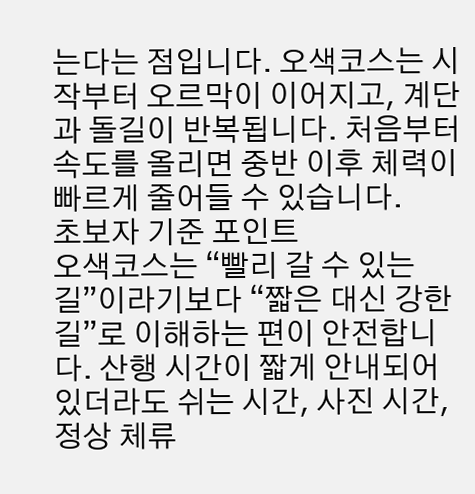는다는 점입니다. 오색코스는 시작부터 오르막이 이어지고, 계단과 돌길이 반복됩니다. 처음부터 속도를 올리면 중반 이후 체력이 빠르게 줄어들 수 있습니다.
초보자 기준 포인트
오색코스는 “빨리 갈 수 있는 길”이라기보다 “짧은 대신 강한 길”로 이해하는 편이 안전합니다. 산행 시간이 짧게 안내되어 있더라도 쉬는 시간, 사진 시간, 정상 체류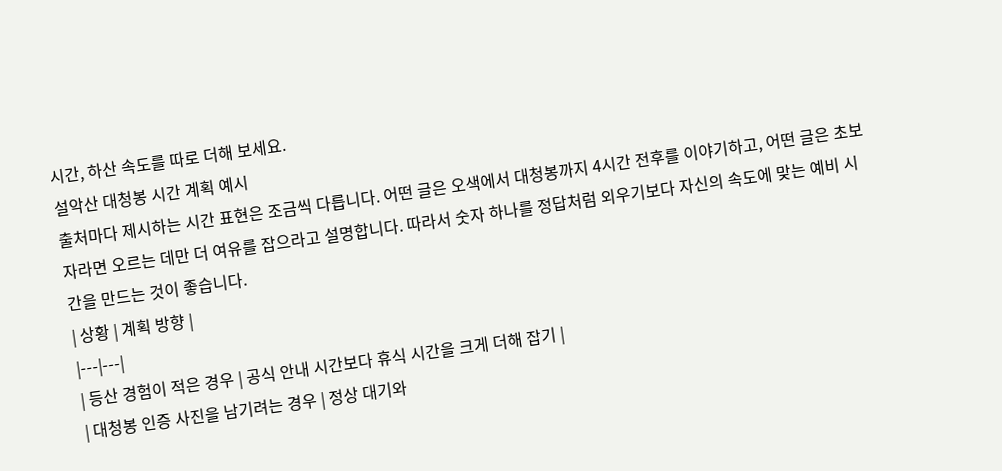시간, 하산 속도를 따로 더해 보세요.
설악산 대청봉 시간 계획 예시
출처마다 제시하는 시간 표현은 조금씩 다릅니다. 어떤 글은 오색에서 대청봉까지 4시간 전후를 이야기하고, 어떤 글은 초보자라면 오르는 데만 더 여유를 잡으라고 설명합니다. 따라서 숫자 하나를 정답처럼 외우기보다 자신의 속도에 맞는 예비 시간을 만드는 것이 좋습니다.
| 상황 | 계획 방향 |
|---|---|
| 등산 경험이 적은 경우 | 공식 안내 시간보다 휴식 시간을 크게 더해 잡기 |
| 대청봉 인증 사진을 남기려는 경우 | 정상 대기와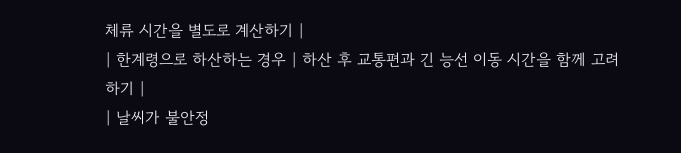체류 시간을 별도로 계산하기 |
| 한계령으로 하산하는 경우 | 하산 후 교통편과 긴 능선 이동 시간을 함께 고려하기 |
| 날씨가 불안정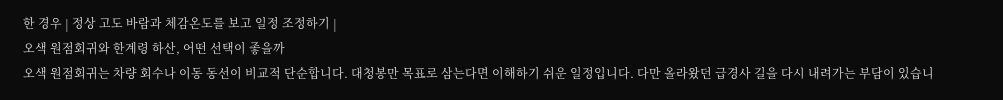한 경우 | 정상 고도 바람과 체감온도를 보고 일정 조정하기 |
오색 원점회귀와 한계령 하산, 어떤 선택이 좋을까
오색 원점회귀는 차량 회수나 이동 동선이 비교적 단순합니다. 대청봉만 목표로 삼는다면 이해하기 쉬운 일정입니다. 다만 올라왔던 급경사 길을 다시 내려가는 부담이 있습니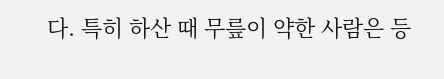다. 특히 하산 때 무릎이 약한 사람은 등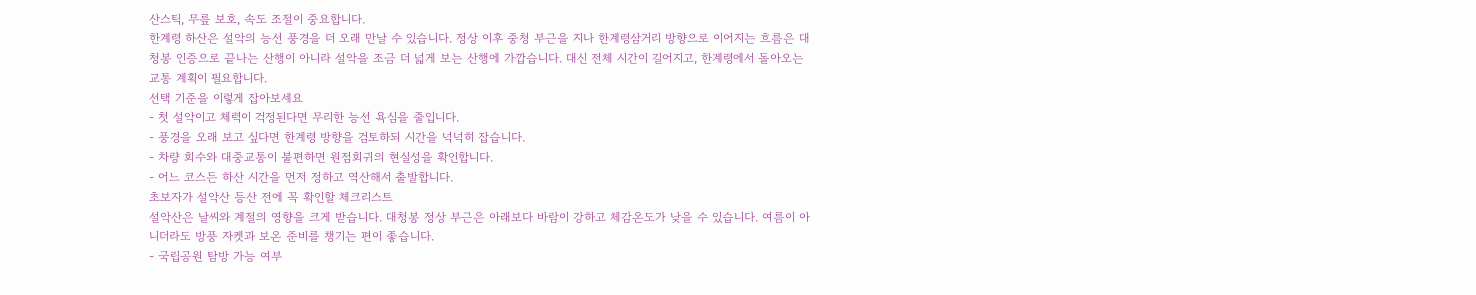산스틱, 무릎 보호, 속도 조절이 중요합니다.
한계령 하산은 설악의 능선 풍경을 더 오래 만날 수 있습니다. 정상 이후 중청 부근을 지나 한계령삼거리 방향으로 이어지는 흐름은 대청봉 인증으로 끝나는 산행이 아니라 설악을 조금 더 넓게 보는 산행에 가깝습니다. 대신 전체 시간이 길어지고, 한계령에서 돌아오는 교통 계획이 필요합니다.
선택 기준을 이렇게 잡아보세요
- 첫 설악이고 체력이 걱정된다면 무리한 능선 욕심을 줄입니다.
- 풍경을 오래 보고 싶다면 한계령 방향을 검토하되 시간을 넉넉히 잡습니다.
- 차량 회수와 대중교통이 불편하면 원점회귀의 현실성을 확인합니다.
- 어느 코스든 하산 시간을 먼저 정하고 역산해서 출발합니다.
초보자가 설악산 등산 전에 꼭 확인할 체크리스트
설악산은 날씨와 계절의 영향을 크게 받습니다. 대청봉 정상 부근은 아래보다 바람이 강하고 체감온도가 낮을 수 있습니다. 여름이 아니더라도 방풍 자켓과 보온 준비를 챙기는 편이 좋습니다.
- 국립공원 탐방 가능 여부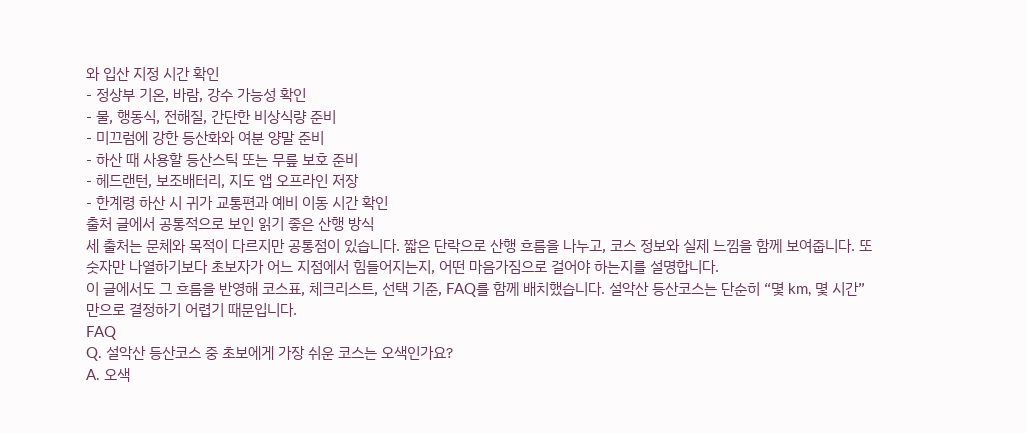와 입산 지정 시간 확인
- 정상부 기온, 바람, 강수 가능성 확인
- 물, 행동식, 전해질, 간단한 비상식량 준비
- 미끄럼에 강한 등산화와 여분 양말 준비
- 하산 때 사용할 등산스틱 또는 무릎 보호 준비
- 헤드랜턴, 보조배터리, 지도 앱 오프라인 저장
- 한계령 하산 시 귀가 교통편과 예비 이동 시간 확인
출처 글에서 공통적으로 보인 읽기 좋은 산행 방식
세 출처는 문체와 목적이 다르지만 공통점이 있습니다. 짧은 단락으로 산행 흐름을 나누고, 코스 정보와 실제 느낌을 함께 보여줍니다. 또 숫자만 나열하기보다 초보자가 어느 지점에서 힘들어지는지, 어떤 마음가짐으로 걸어야 하는지를 설명합니다.
이 글에서도 그 흐름을 반영해 코스표, 체크리스트, 선택 기준, FAQ를 함께 배치했습니다. 설악산 등산코스는 단순히 “몇 km, 몇 시간”만으로 결정하기 어렵기 때문입니다.
FAQ
Q. 설악산 등산코스 중 초보에게 가장 쉬운 코스는 오색인가요?
A. 오색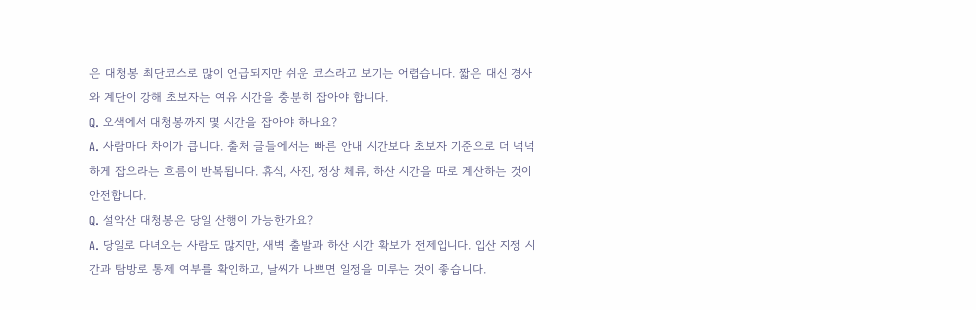은 대청봉 최단코스로 많이 언급되지만 쉬운 코스라고 보기는 어렵습니다. 짧은 대신 경사와 계단이 강해 초보자는 여유 시간을 충분히 잡아야 합니다.
Q. 오색에서 대청봉까지 몇 시간을 잡아야 하나요?
A. 사람마다 차이가 큽니다. 출처 글들에서는 빠른 안내 시간보다 초보자 기준으로 더 넉넉하게 잡으라는 흐름이 반복됩니다. 휴식, 사진, 정상 체류, 하산 시간을 따로 계산하는 것이 안전합니다.
Q. 설악산 대청봉은 당일 산행이 가능한가요?
A. 당일로 다녀오는 사람도 많지만, 새벽 출발과 하산 시간 확보가 전제입니다. 입산 지정 시간과 탐방로 통제 여부를 확인하고, 날씨가 나쁘면 일정을 미루는 것이 좋습니다.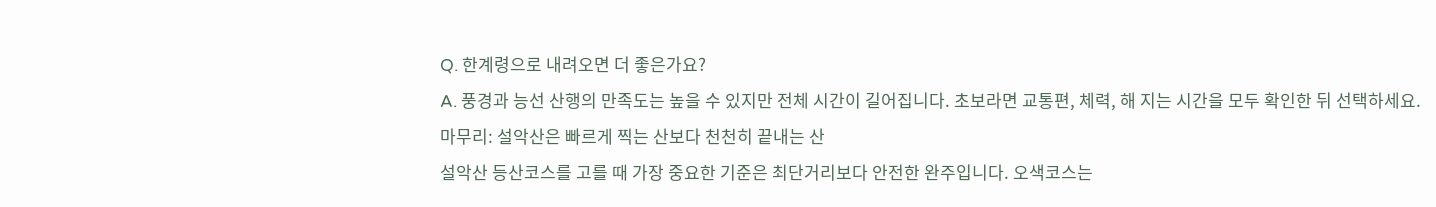Q. 한계령으로 내려오면 더 좋은가요?
A. 풍경과 능선 산행의 만족도는 높을 수 있지만 전체 시간이 길어집니다. 초보라면 교통편, 체력, 해 지는 시간을 모두 확인한 뒤 선택하세요.
마무리: 설악산은 빠르게 찍는 산보다 천천히 끝내는 산
설악산 등산코스를 고를 때 가장 중요한 기준은 최단거리보다 안전한 완주입니다. 오색코스는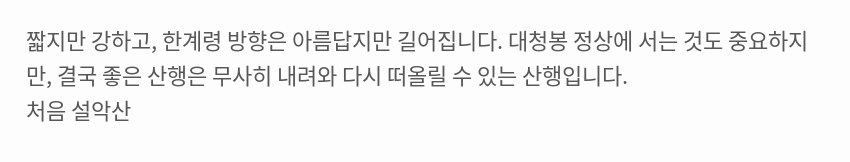짧지만 강하고, 한계령 방향은 아름답지만 길어집니다. 대청봉 정상에 서는 것도 중요하지만, 결국 좋은 산행은 무사히 내려와 다시 떠올릴 수 있는 산행입니다.
처음 설악산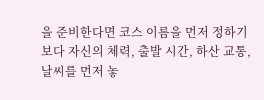을 준비한다면 코스 이름을 먼저 정하기보다 자신의 체력, 출발 시간, 하산 교통, 날씨를 먼저 놓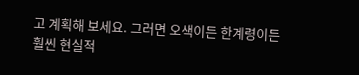고 계획해 보세요. 그러면 오색이든 한계령이든 훨씬 현실적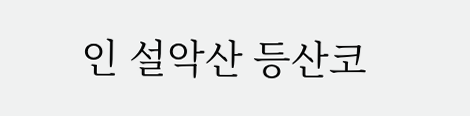인 설악산 등산코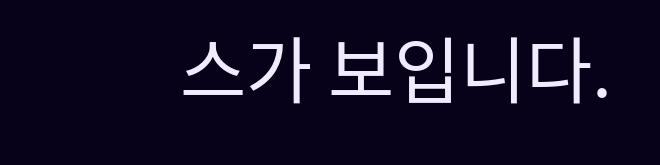스가 보입니다.